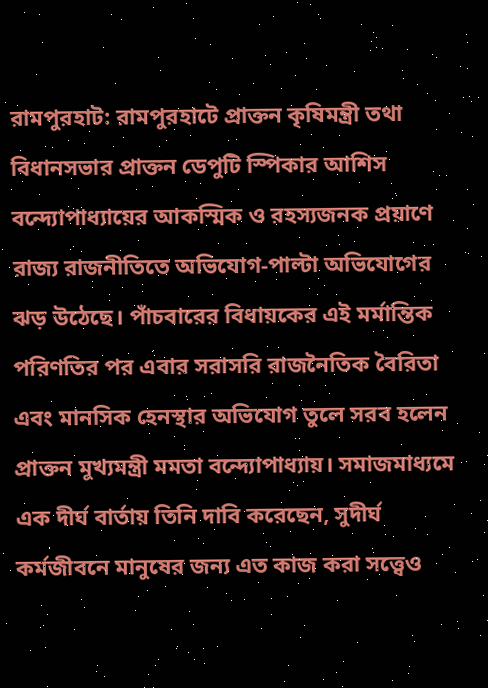রামপুরহাট: রামপুরহাটে প্রাক্তন কৃষিমন্ত্রী তথা বিধানসভার প্রাক্তন ডেপুটি স্পিকার আশিস বন্দ্যোপাধ্যায়ের আকস্মিক ও রহস্যজনক প্রয়াণে রাজ্য রাজনীতিতে অভিযোগ-পাল্টা অভিযোগের ঝড় উঠেছে। পাঁচবারের বিধায়কের এই মর্মান্তিক পরিণতির পর এবার সরাসরি রাজনৈতিক বৈরিতা এবং মানসিক হেনস্থার অভিযোগ তুলে সরব হলেন প্রাক্তন মুখ্যমন্ত্রী মমতা বন্দ্যোপাধ্যায়। সমাজমাধ্যমে এক দীর্ঘ বার্তায় তিনি দাবি করেছেন, সুদীর্ঘ কর্মজীবনে মানুষের জন্য এত কাজ করা সত্ত্বেও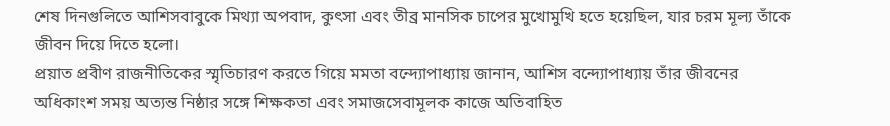শেষ দিনগুলিতে আশিসবাবুকে মিথ্যা অপবাদ, কুৎসা এবং তীব্র মানসিক চাপের মুখোমুখি হতে হয়েছিল, যার চরম মূল্য তাঁকে জীবন দিয়ে দিতে হলো।
প্রয়াত প্রবীণ রাজনীতিকের স্মৃতিচারণ করতে গিয়ে মমতা বন্দ্যোপাধ্যায় জানান, আশিস বন্দ্যোপাধ্যায় তাঁর জীবনের অধিকাংশ সময় অত্যন্ত নিষ্ঠার সঙ্গে শিক্ষকতা এবং সমাজসেবামূলক কাজে অতিবাহিত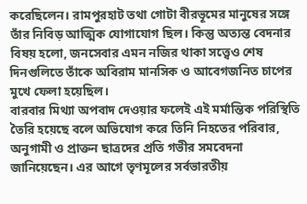করেছিলেন। রামপুরহাট তথা গোটা বীরভূমের মানুষের সঙ্গে তাঁর নিবিড় আত্মিক যোগাযোগ ছিল। কিন্তু অত্যন্ত বেদনার বিষয় হলো, জনসেবার এমন নজির থাকা সত্ত্বেও শেষ দিনগুলিতে তাঁকে অবিরাম মানসিক ও আবেগজনিত চাপের মুখে ফেলা হয়েছিল।
বারবার মিথ্যা অপবাদ দেওয়ার ফলেই এই মর্মান্তিক পরিস্থিতি তৈরি হয়েছে বলে অভিযোগ করে তিনি নিহতের পরিবার, অনুগামী ও প্রাক্তন ছাত্রদের প্রতি গভীর সমবেদনা জানিয়েছেন। এর আগে তৃণমূলের সর্বভারতীয়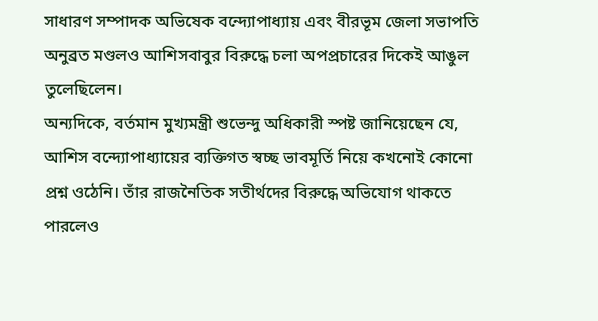সাধারণ সম্পাদক অভিষেক বন্দ্যোপাধ্যায় এবং বীরভূম জেলা সভাপতি অনুব্রত মণ্ডলও আশিসবাবুর বিরুদ্ধে চলা অপপ্রচারের দিকেই আঙুল তুলেছিলেন।
অন্যদিকে, বর্তমান মুখ্যমন্ত্রী শুভেন্দু অধিকারী স্পষ্ট জানিয়েছেন যে, আশিস বন্দ্যোপাধ্যায়ের ব্যক্তিগত স্বচ্ছ ভাবমূর্তি নিয়ে কখনোই কোনো প্রশ্ন ওঠেনি। তাঁর রাজনৈতিক সতীর্থদের বিরুদ্ধে অভিযোগ থাকতে পারলেও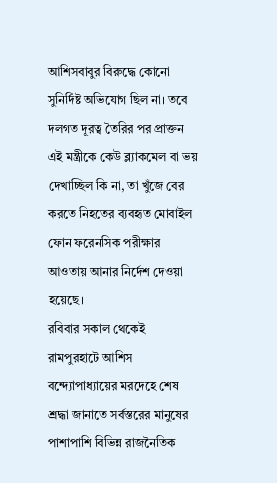আশিসবাবুর বিরুদ্ধে কোনো সুনির্দিষ্ট অভিযোগ ছিল না। তবে দলগত দূরত্ব তৈরির পর প্রাক্তন এই মন্ত্রীকে কেউ ব্ল্যাকমেল বা ভয় দেখাচ্ছিল কি না, তা খুঁজে বের করতে নিহতের ব্যবহৃত মোবাইল ফোন ফরেনসিক পরীক্ষার আওতায় আনার নির্দেশ দেওয়া হয়েছে।
রবিবার সকাল থেকেই রামপুরহাটে আশিস বন্দ্যোপাধ্যায়ের মরদেহে শেষ শ্রদ্ধা জানাতে সর্বস্তরের মানুষের পাশাপাশি বিভিন্ন রাজনৈতিক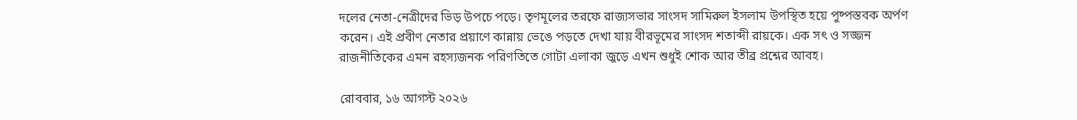দলের নেতা-নেত্রীদের ভিড় উপচে পড়ে। তৃণমূলের তরফে রাজ্যসভার সাংসদ সামিরুল ইসলাম উপস্থিত হয়ে পুষ্পস্তবক অর্পণ করেন। এই প্রবীণ নেতার প্রয়াণে কান্নায় ভেঙে পড়তে দেখা যায় বীরভূমের সাংসদ শতাব্দী রায়কে। এক সৎ ও সজ্জন রাজনীতিকের এমন রহস্যজনক পরিণতিতে গোটা এলাকা জুড়ে এখন শুধুই শোক আর তীব্র প্রশ্নের আবহ।

রোববার, ১৬ আগস্ট ২০২৬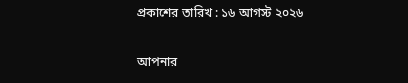প্রকাশের তারিখ : ১৬ আগস্ট ২০২৬

আপনার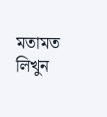মতামত লিখুন